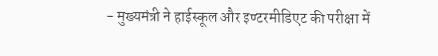- मुख्यमंत्री ने हाईस्कूल और इण्टरमीडिएट की परीक्षा में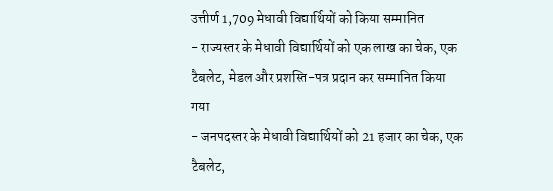उत्तीर्ण 1,709 मेधावी विद्यार्थियों को किया सम्मानित
- राज्यस्तर के मेधावी विद्यार्थियों को एक लाख का चेक, एक टैबलेट, मेडल और प्रशस्ति-पत्र प्रदान कर सम्मानित किया गया
- जनपदस्तर के मेधावी विद्यार्थियों को 21 हजार का चेक, एक टैबलेट,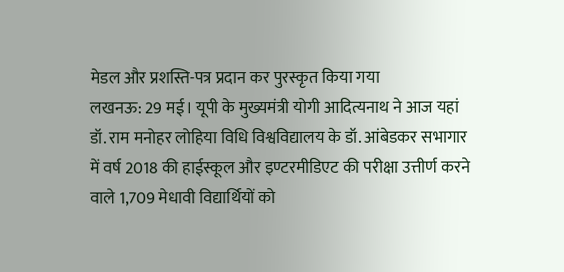मेडल और प्रशस्ति-पत्र प्रदान कर पुरस्कृत किया गया
लखनऊ: 29 मई। यूपी के मुख्यमंत्री योगी आदित्यनाथ ने आज यहां डॉ. राम मनोहर लोहिया विधि विश्वविद्यालय के डॉ. आंबेडकर सभागार में वर्ष 2018 की हाईस्कूल और इण्टरमीडिएट की परीक्षा उत्तीर्ण करने वाले 1,709 मेधावी विद्यार्थियों को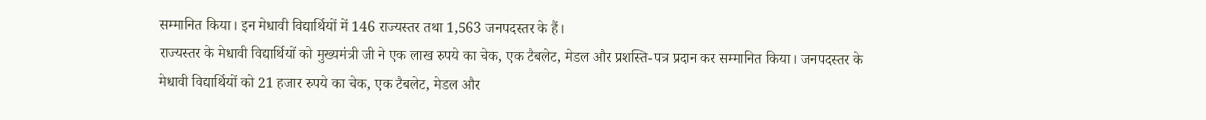सम्मानित किया। इन मेधावी विद्यार्थियों में 146 राज्यस्तर तथा 1,563 जनपदस्तर के हैं।
राज्यस्तर के मेधावी विद्यार्थियों को मुख्यमंत्री जी ने एक लाख रुपये का चेक, एक टैबलेट, मेडल और प्रशस्ति-पत्र प्रदान कर सम्मानित किया। जनपदस्तर के मेधावी विद्यार्थियों को 21 हजार रुपये का चेक, एक टैबलेट, मेडल और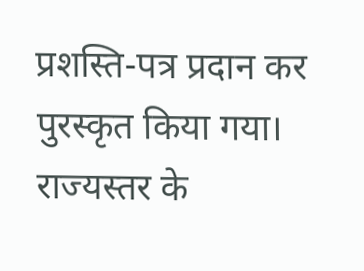प्रशस्ति-पत्र प्रदान कर पुरस्कृत किया गया।
राज्यस्तर के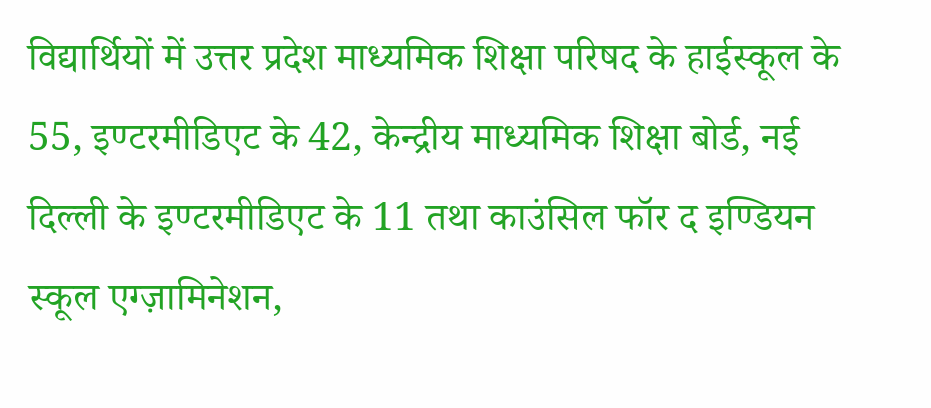विद्यार्थियों में उत्तर प्रदेश माध्यमिक शिक्षा परिषद के हाईस्कूल के 55, इण्टरमीडिएट के 42, केन्द्रीय माध्यमिक शिक्षा बोर्ड, नई दिल्ली के इण्टरमीडिएट के 11 तथा काउंसिल फॉर द इण्डियन स्कूल एग्ज़ामिनेशन,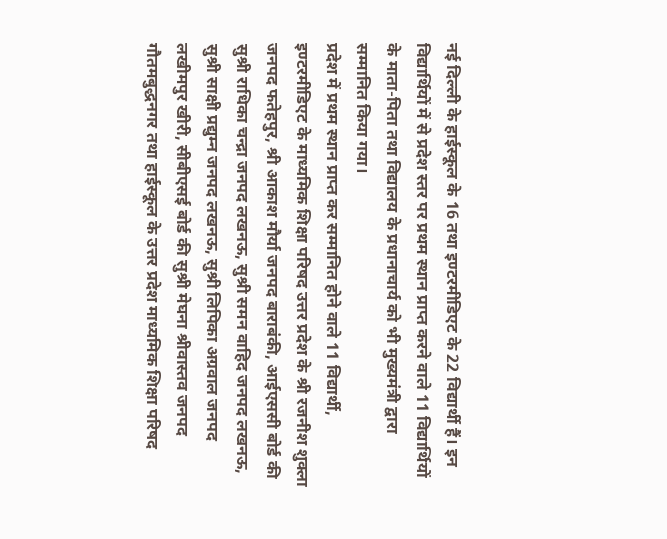नई दिल्ली के हाईस्कूल के 16 तथा इण्टरमीडिएट के 22 विद्यार्थी हैं। इन विद्यार्थियों में से प्रदेश स्तर पर प्रथम स्थान प्राप्त करने वाले 11 विद्यार्थियों के माता-पिता तथा विद्यालय के प्रधानाचार्य को भी मुख्यमंत्री द्वारा सम्मानित किया गया।
प्रदेश में प्रथम स्थान प्राप्त कर सम्मानित होने वाले 11 विद्यार्थी, इण्टरमीडिएट के माध्यमिक शिक्षा परिषद उत्तर प्रदेश के श्री रजनीश शुक्ला जनपद फतेहपुर, श्री आकाश मौर्या जनपद बाराबंकी, आईएससी बोर्ड की सुश्री राधिका चन्द्रा जनपद लखनऊ, सुश्री समन वाहिद जनपद लखनऊ, सुश्री साक्षी प्रद्युम्न जनपद लखनऊ, सुश्री लिपिका अग्रवाल जनपद लखीमपुर खीरी, सीबीएसई बोर्ड की सुश्री मेघना श्रीवास्तव जनपद गौतमबुद्धनगर तथा हाईस्कूल के उत्तर प्रदेश माध्यमिक शिक्षा परिषद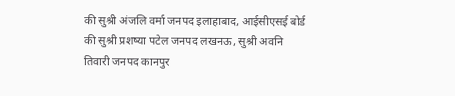की सुश्री अंजलि वर्मा जनपद इलाहाबाद, आईसीएसई बोर्ड की सुश्री प्रशष्या पटेल जनपद लखनऊ, सुश्री अवनि तिवारी जनपद कानपुर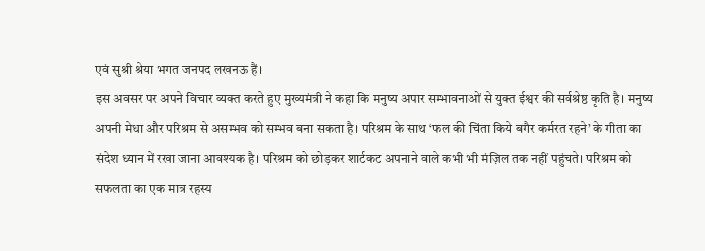एवं सुश्री श्रेया भगत जनपद लखनऊ हैं।
इस अवसर पर अपने विचार व्यक्त करते हुए मुख्यमंत्री ने कहा कि मनुष्य अपार सम्भावनाओं से युक्त ईश्वर की सर्वश्रेष्ठ कृति है। मनुष्य अपनी मेधा और परिश्रम से असम्भव को सम्भव बना सकता है। परिश्रम के साथ ‘फल की चिंता किये बगैर कर्मरत रहने’ के गीता का संदेश ध्यान में रखा जाना आवश्यक है। परिश्रम को छोड़कर शार्टकट अपनाने वाले कभी भी मंज़िल तक नहीं पहुंचते। परिश्रम को सफलता का एक मात्र रहस्य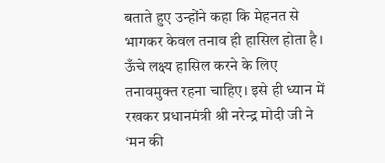बताते हुए उन्होंने कहा कि मेहनत से भागकर केवल तनाव ही हासिल होता है। ऊँचे लक्ष्य हासिल करने के लिए तनावमुक्त रहना चाहिए। इसे ही ध्यान में रखकर प्रधानमंत्री श्री नरेन्द्र मोदी जी ने ‘मन की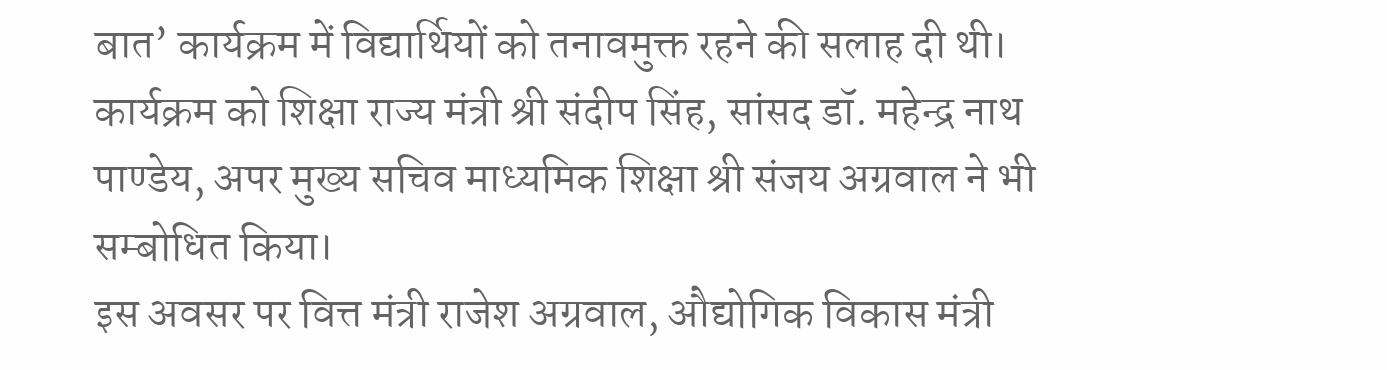बात’ कार्यक्रम में विद्यार्थियों को तनावमुक्त रहने की सलाह दी थी।
कार्यक्रम को शिक्षा राज्य मंत्री श्री संदीप सिंह, सांसद डॉ. महेन्द्र नाथ पाण्डेय, अपर मुख्य सचिव माध्यमिक शिक्षा श्री संजय अग्रवाल ने भी सम्बोधित किया।
इस अवसर पर वित्त मंत्री राजेश अग्रवाल, औद्योगिक विकास मंत्री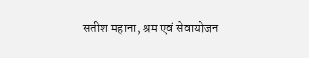सतीश महाना, श्रम एवं सेवायोजन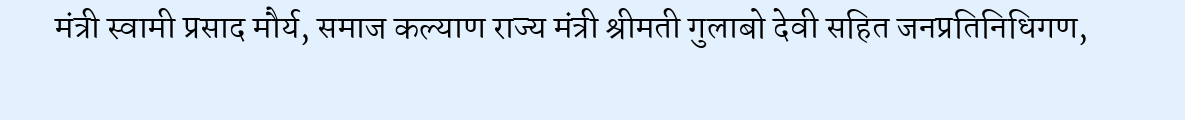मंत्री स्वामी प्रसाद मौर्य, समाज कल्याण राज्य मंत्री श्रीमती गुलाबो देवी सहित जनप्रतिनिधिगण,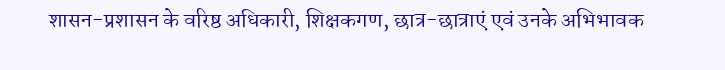शासन-प्रशासन के वरिष्ठ अधिकारी, शिक्षकगण, छात्र-छात्राएं एवं उनके अभिभावक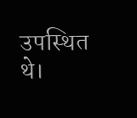उपस्थित थे।